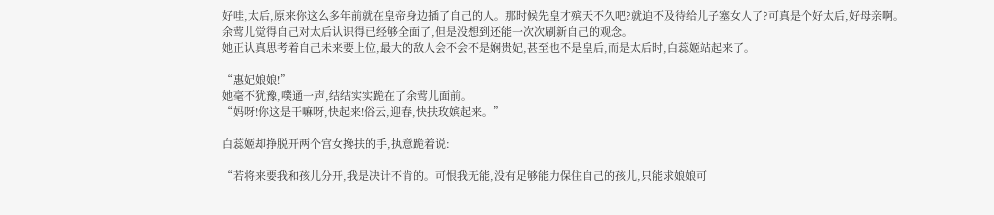好哇,太后,原来你这么多年前就在皇帝身边插了自己的人。那时候先皇才殡天不久吧?就迫不及待给儿子塞女人了?可真是个好太后,好母亲啊。
余莺儿觉得自己对太后认识得已经够全面了,但是没想到还能一次次刷新自己的观念。
她正认真思考着自己未来要上位,最大的敌人会不会不是娴贵妃,甚至也不是皇后,而是太后时,白蕊姬站起来了。

“惠妃娘娘!”
她毫不犹豫,噗通一声,结结实实跪在了余莺儿面前。
“妈呀!你这是干嘛呀,快起来!俗云,迎春,快扶玫嫔起来。”

白蕊姬却挣脱开两个宫女搀扶的手,执意跪着说:

“若将来要我和孩儿分开,我是决计不肯的。可恨我无能,没有足够能力保住自己的孩儿,只能求娘娘可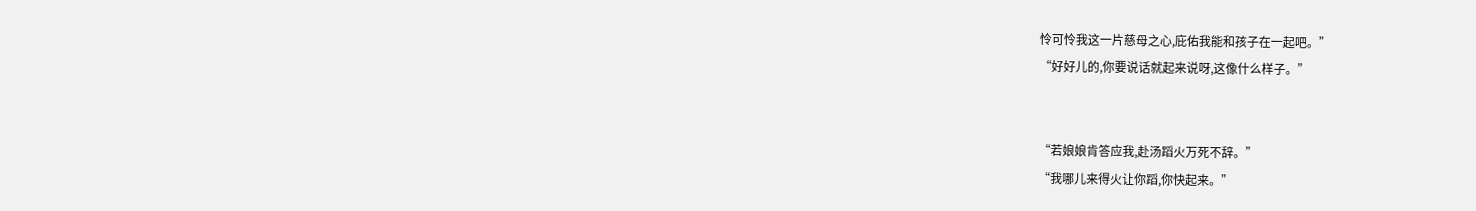怜可怜我这一片慈母之心,庇佑我能和孩子在一起吧。”
“好好儿的,你要说话就起来说呀,这像什么样子。”


“若娘娘肯答应我,赴汤蹈火万死不辞。”
“我哪儿来得火让你蹈,你快起来。”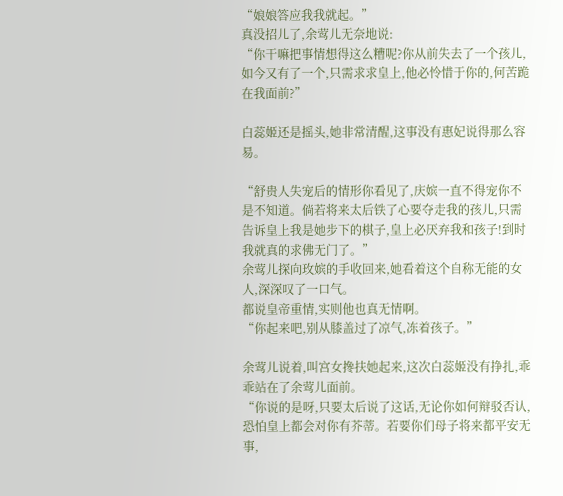“娘娘答应我我就起。”
真没招儿了,余莺儿无奈地说:
“你干嘛把事情想得这么糟呢?你从前失去了一个孩儿,如今又有了一个,只需求求皇上,他必怜惜于你的,何苦跪在我面前?”

白蕊姬还是摇头,她非常清醒,这事没有惠妃说得那么容易。

“舒贵人失宠后的情形你看见了,庆嫔一直不得宠你不是不知道。倘若将来太后铁了心要夺走我的孩儿,只需告诉皇上我是她步下的棋子,皇上必厌弃我和孩子!到时我就真的求佛无门了。”
余莺儿探向玫嫔的手收回来,她看着这个自称无能的女人,深深叹了一口气。
都说皇帝重情,实则他也真无情啊。
“你起来吧,别从膝盖过了凉气,冻着孩子。”

余莺儿说着,叫宫女搀扶她起来,这次白蕊姬没有挣扎,乖乖站在了余莺儿面前。
“你说的是呀,只要太后说了这话,无论你如何辩驳否认,恐怕皇上都会对你有芥蒂。若要你们母子将来都平安无事,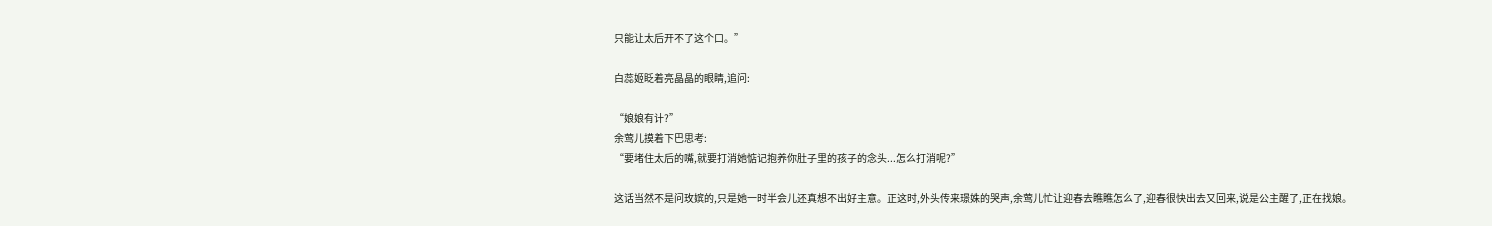只能让太后开不了这个口。”

白蕊姬眨着亮晶晶的眼睛,追问:

“娘娘有计?”
余莺儿摸着下巴思考:
“要堵住太后的嘴,就要打消她惦记抱养你肚子里的孩子的念头...怎么打消呢?”

这话当然不是问玫嫔的,只是她一时半会儿还真想不出好主意。正这时,外头传来璟姝的哭声,余莺儿忙让迎春去瞧瞧怎么了,迎春很快出去又回来,说是公主醒了,正在找娘。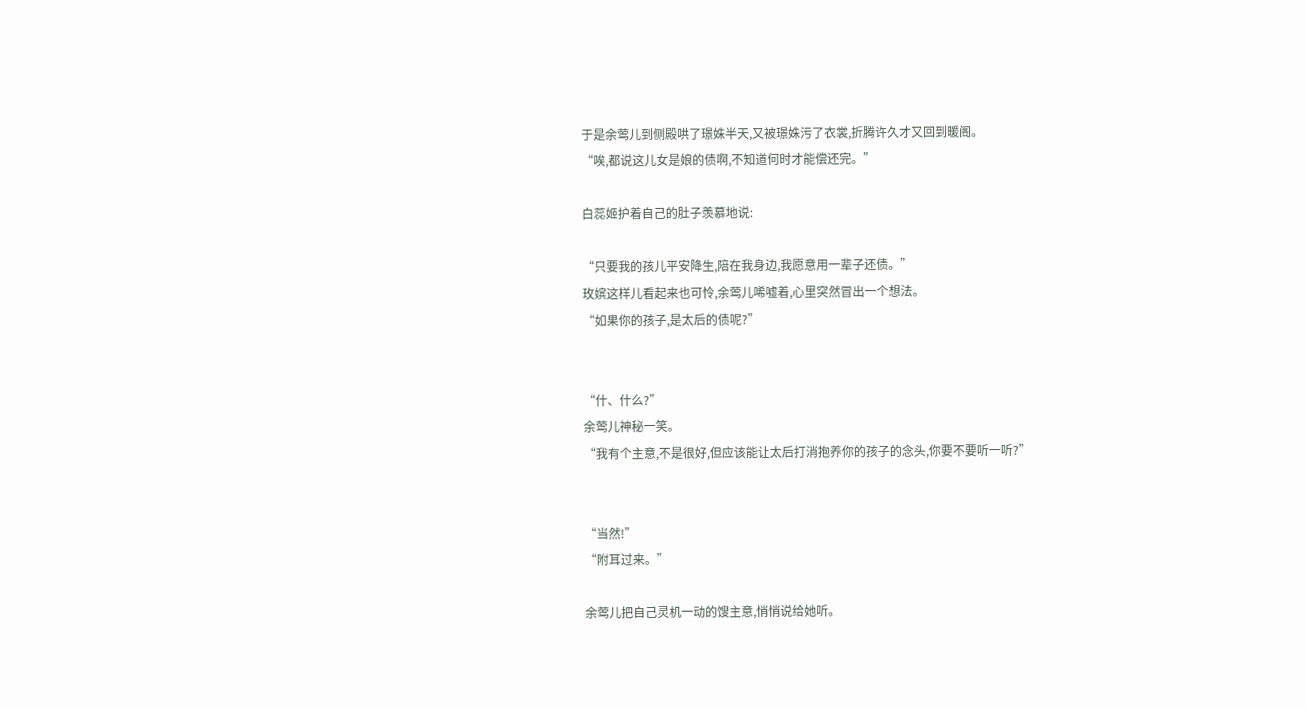于是余莺儿到侧殿哄了璟姝半天,又被璟姝污了衣裳,折腾许久才又回到暖阁。
“唉,都说这儿女是娘的债啊,不知道何时才能偿还完。”

白蕊姬护着自己的肚子羡慕地说:

“只要我的孩儿平安降生,陪在我身边,我愿意用一辈子还债。”
玫嫔这样儿看起来也可怜,余莺儿唏嘘着,心里突然冒出一个想法。
“如果你的孩子,是太后的债呢?”


“什、什么?”
余莺儿神秘一笑。
“我有个主意,不是很好,但应该能让太后打消抱养你的孩子的念头,你要不要听一听?”


“当然!”
“附耳过来。”

余莺儿把自己灵机一动的馊主意,悄悄说给她听。